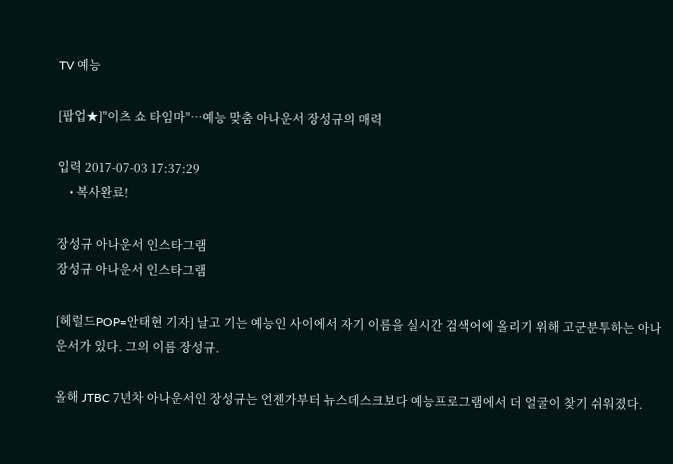TV 예능

[팝업★]"이츠 쇼 타임마"…예능 맞춤 아나운서 장성규의 매력

입력 2017-07-03 17:37:29
    • 복사완료!

장성규 아나운서 인스타그램
장성규 아나운서 인스타그램

[헤럴드POP=안태현 기자] 날고 기는 예능인 사이에서 자기 이름을 실시간 검색어에 올리기 위해 고군분투하는 아나운서가 있다. 그의 이름 장성규.

올해 JTBC 7년차 아나운서인 장성규는 언젠가부터 뉴스데스크보다 예능프로그램에서 더 얼굴이 찾기 쉬워졌다.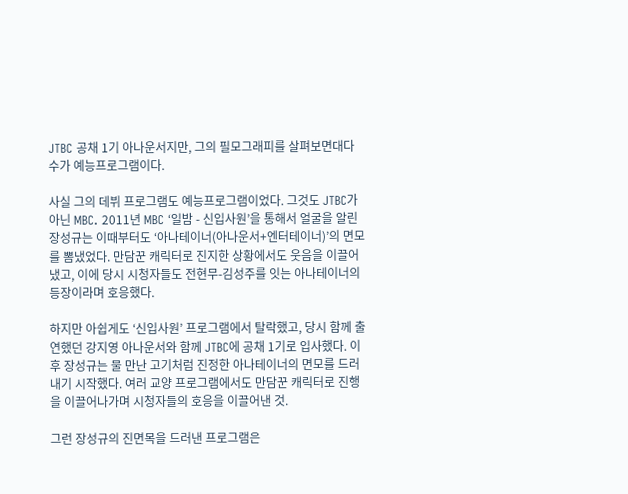JTBC 공채 1기 아나운서지만, 그의 필모그래피를 살펴보면대다수가 예능프로그램이다.

사실 그의 데뷔 프로그램도 예능프로그램이었다. 그것도 JTBC가 아닌 MBC. 2011년 MBC ‘일밤 - 신입사원’을 통해서 얼굴을 알린 장성규는 이때부터도 ‘아나테이너(아나운서+엔터테이너)’의 면모를 뽐냈었다. 만담꾼 캐릭터로 진지한 상황에서도 웃음을 이끌어냈고, 이에 당시 시청자들도 전현무-김성주를 잇는 아나테이너의 등장이라며 호응했다.

하지만 아쉽게도 ‘신입사원’ 프로그램에서 탈락했고, 당시 함께 출연했던 강지영 아나운서와 함께 JTBC에 공채 1기로 입사했다. 이후 장성규는 물 만난 고기처럼 진정한 아나테이너의 면모를 드러내기 시작했다. 여러 교양 프로그램에서도 만담꾼 캐릭터로 진행을 이끌어나가며 시청자들의 호응을 이끌어낸 것.

그런 장성규의 진면목을 드러낸 프로그램은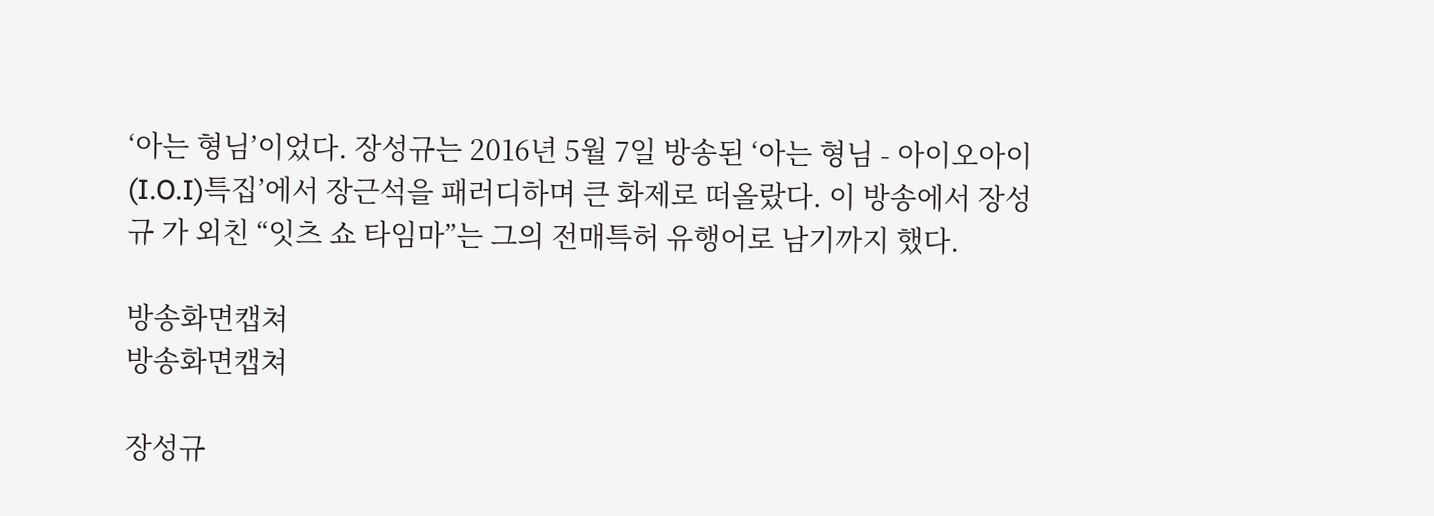‘아는 형님’이었다. 장성규는 2016년 5월 7일 방송된 ‘아는 형님 - 아이오아이(I.O.I)특집’에서 장근석을 패러디하며 큰 화제로 떠올랐다. 이 방송에서 장성규 가 외친 “잇츠 쇼 타임마”는 그의 전매특허 유행어로 남기까지 했다.

방송화면캡쳐
방송화면캡쳐

장성규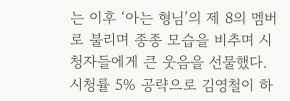는 이후 ‘아는 형님’의 제 8의 멤버로 불리며 종종 모습을 비추며 시청자들에게 큰 웃음을 선물했다. 시청률 5% 공략으로 김영철이 하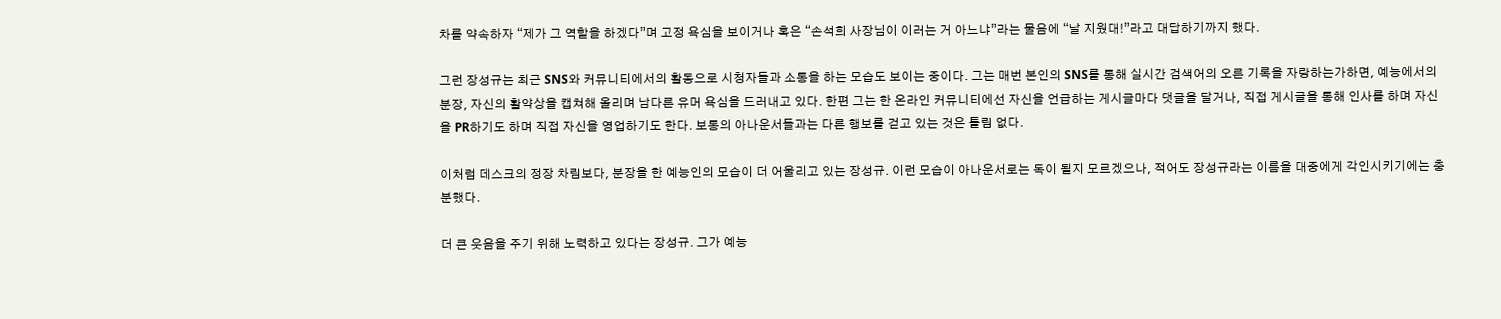차를 약속하자 “제가 그 역할을 하겠다”며 고정 욕심을 보이거나 혹은 “손석희 사장님이 이러는 거 아느냐”라는 물음에 “날 지웠대!”라고 대답하기까지 했다.

그런 장성규는 최근 SNS와 커뮤니티에서의 활동으로 시청자들과 소통을 하는 모습도 보이는 중이다. 그는 매번 본인의 SNS를 통해 실시간 검색어의 오른 기록을 자랑하는가하면, 예능에서의 분장, 자신의 활약상을 캡쳐해 올리며 남다른 유머 욕심을 드러내고 있다. 한편 그는 한 온라인 커뮤니티에선 자신을 언급하는 게시글마다 댓글을 달거나, 직접 게시글을 통해 인사를 하며 자신을 PR하기도 하며 직접 자신을 영업하기도 한다. 보통의 아나운서들과는 다른 행보를 걷고 있는 것은 틀림 없다.

이처럼 데스크의 정장 차림보다, 분장을 한 예능인의 모습이 더 어울리고 있는 장성규. 이런 모습이 아나운서로는 독이 될지 모르겠으나, 적어도 장성규라는 이름을 대중에게 각인시키기에는 충분했다.

더 큰 웃음을 주기 위해 노력하고 있다는 장성규. 그가 예능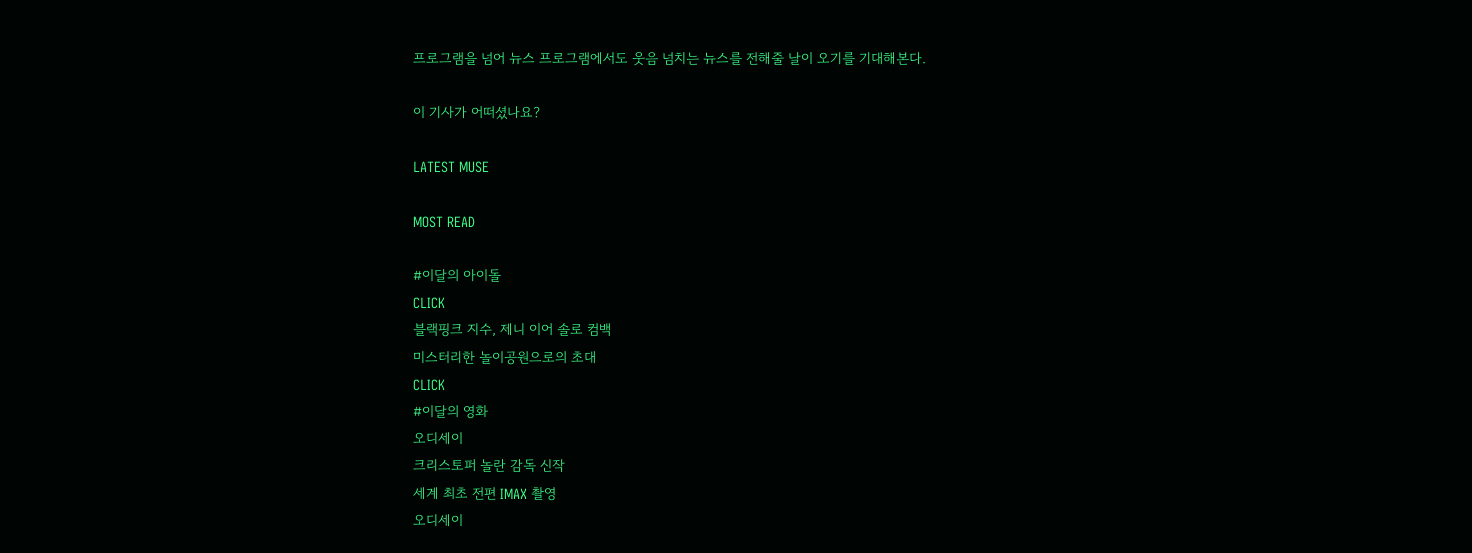프로그램을 넘어 뉴스 프로그램에서도 웃음 넘치는 뉴스를 전해줄 날이 오기를 기대해본다.

이 기사가 어떠셨나요?

LATEST MUSE

MOST READ

#이달의 아이돌
CLICK
블랙핑크 지수, 제니 이어 솔로 컴백
미스터리한 놀이공원으로의 초대
CLICK
#이달의 영화
오디세이
크리스토퍼 놀란 감독 신작
세계 최초 전편 IMAX 촬영
오디세이